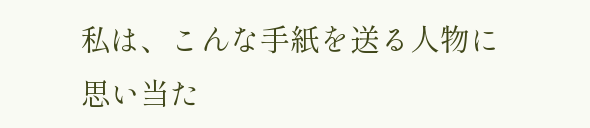私は、こんな手紙を送る人物に思い当た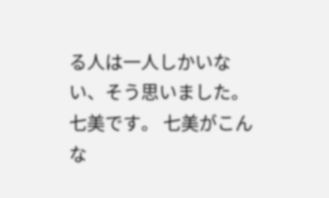る人は一人しかいない、そう思いました。 七美です。 七美がこんな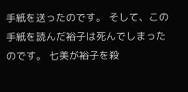手紙を送ったのです。 そして、この手紙を読んだ裕子は死んでしまったのです。 七美が裕子を殺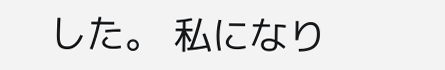した。 私になり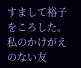すまして裕子をころした。 私のかけがえのない友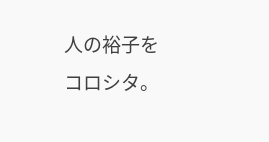人の裕子をコロシタ。